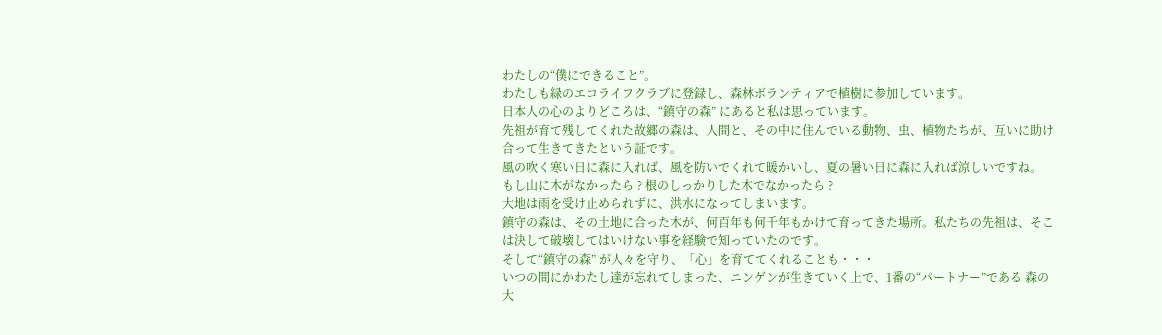わたしの“僕にできること”。
わたしも緑のエコライフクラブに登録し、森林ボランティアで植樹に参加しています。
日本人の心のよりどころは、“鎮守の森” にあると私は思っています。
先祖が育て残してくれた故郷の森は、人間と、その中に住んでいる動物、虫、植物たちが、互いに助け合って生きてきたという証です。
風の吹く寒い日に森に入れば、風を防いでくれて暖かいし、夏の暑い日に森に入れば涼しいですね。
もし山に木がなかったら ? 根のしっかりした木でなかったら ?
大地は雨を受け止められずに、洪水になってしまいます。
鎮守の森は、その土地に合った木が、何百年も何千年もかけて育ってきた場所。私たちの先祖は、そこは決して破壊してはいけない事を経験で知っていたのです。
そして“鎮守の森” が人々を守り、「心」を育ててくれることも・・・
いつの間にかわたし達が忘れてしまった、ニンゲンが生きていく上で、1番の“パートナー”である 森の大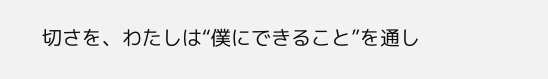切さを、わたしは“僕にできること”を通し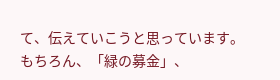て、伝えていこうと思っています。
もちろん、「緑の募金」、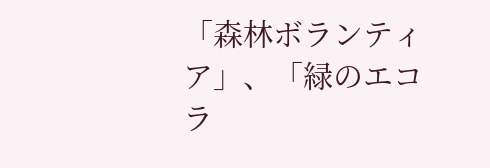「森林ボランティア」、「緑のエコラ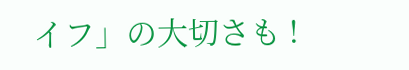イフ」の大切さも !